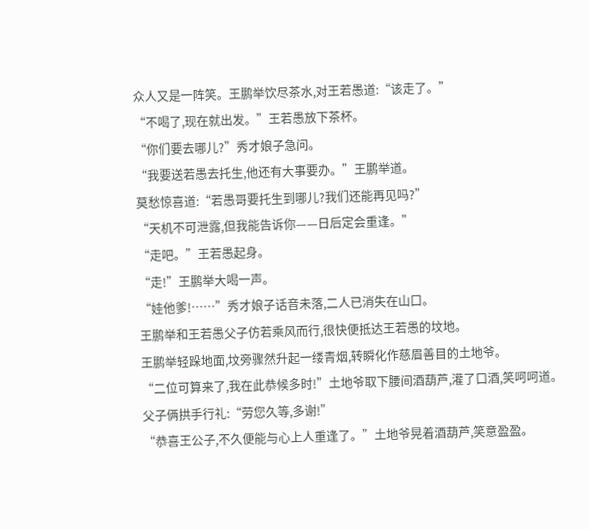众人又是一阵笑。王鹏举饮尽茶水,对王若愚道:“该走了。”
“不喝了,现在就出发。”王若愚放下茶杯。
“你们要去哪儿?”秀才娘子急问。
“我要送若愚去托生,他还有大事要办。”王鹏举道。
莫愁惊喜道:“若愚哥要托生到哪儿?我们还能再见吗?”
“天机不可泄露,但我能告诉你——日后定会重逢。”
“走吧。”王若愚起身。
“走!”王鹏举大喝一声。
“娃他爹!……”秀才娘子话音未落,二人已消失在山口。
王鹏举和王若愚父子仿若乘风而行,很快便抵达王若愚的坟地。
王鹏举轻跺地面,坟旁骤然升起一缕青烟,转瞬化作慈眉善目的土地爷。
“二位可算来了,我在此恭候多时!”土地爷取下腰间酒葫芦,灌了口酒,笑呵呵道。
父子俩拱手行礼:“劳您久等,多谢!”
“恭喜王公子,不久便能与心上人重逢了。”土地爷晃着酒葫芦,笑意盈盈。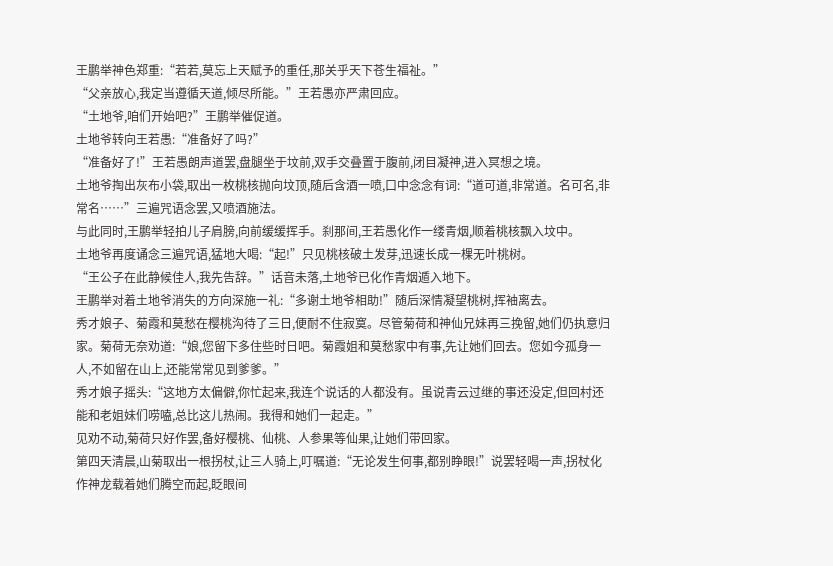王鹏举神色郑重:“若若,莫忘上天赋予的重任,那关乎天下苍生福祉。”
“父亲放心,我定当遵循天道,倾尽所能。”王若愚亦严肃回应。
“土地爷,咱们开始吧?”王鹏举催促道。
土地爷转向王若愚:“准备好了吗?”
“准备好了!”王若愚朗声道罢,盘腿坐于坟前,双手交叠置于腹前,闭目凝神,进入冥想之境。
土地爷掏出灰布小袋,取出一枚桃核抛向坟顶,随后含酒一喷,口中念念有词:“道可道,非常道。名可名,非常名……”三遍咒语念罢,又喷酒施法。
与此同时,王鹏举轻拍儿子肩膀,向前缓缓挥手。刹那间,王若愚化作一缕青烟,顺着桃核飘入坟中。
土地爷再度诵念三遍咒语,猛地大喝:“起!”只见桃核破土发芽,迅速长成一棵无叶桃树。
“王公子在此静候佳人,我先告辞。”话音未落,土地爷已化作青烟遁入地下。
王鹏举对着土地爷消失的方向深施一礼:“多谢土地爷相助!”随后深情凝望桃树,挥袖离去。
秀才娘子、菊霞和莫愁在樱桃沟待了三日,便耐不住寂寞。尽管菊荷和神仙兄妹再三挽留,她们仍执意归家。菊荷无奈劝道:“娘,您留下多住些时日吧。菊霞姐和莫愁家中有事,先让她们回去。您如今孤身一人,不如留在山上,还能常常见到爹爹。”
秀才娘子摇头:“这地方太偏僻,你忙起来,我连个说话的人都没有。虽说青云过继的事还没定,但回村还能和老姐妹们唠嗑,总比这儿热闹。我得和她们一起走。”
见劝不动,菊荷只好作罢,备好樱桃、仙桃、人参果等仙果,让她们带回家。
第四天清晨,山菊取出一根拐杖,让三人骑上,叮嘱道:“无论发生何事,都别睁眼!”说罢轻喝一声,拐杖化作神龙载着她们腾空而起,眨眼间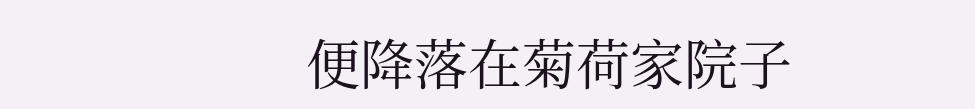便降落在菊荷家院子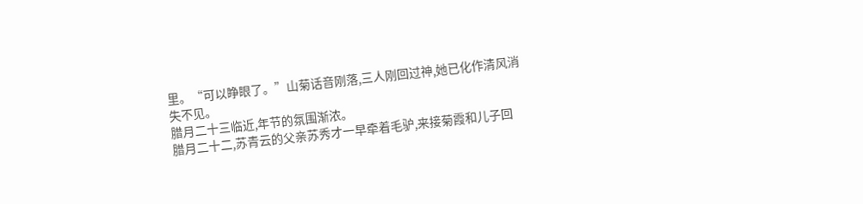里。“可以睁眼了。”山菊话音刚落,三人刚回过神,她已化作清风消失不见。
腊月二十三临近,年节的氛围渐浓。
腊月二十二,苏青云的父亲苏秀才一早牵着毛驴,来接菊霞和儿子回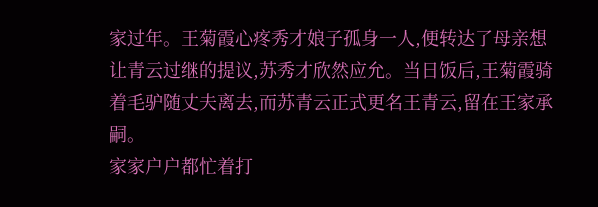家过年。王菊霞心疼秀才娘子孤身一人,便转达了母亲想让青云过继的提议,苏秀才欣然应允。当日饭后,王菊霞骑着毛驴随丈夫离去,而苏青云正式更名王青云,留在王家承嗣。
家家户户都忙着打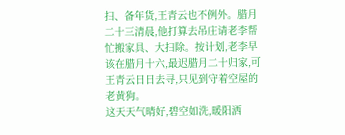扫、备年货,王青云也不例外。腊月二十三清晨,他打算去吊庄请老李帮忙搬家具、大扫除。按计划,老李早该在腊月十六,最迟腊月二十归家,可王青云日日去寻,只见到守着空屋的老黄狗。
这天天气晴好,碧空如洗,暖阳洒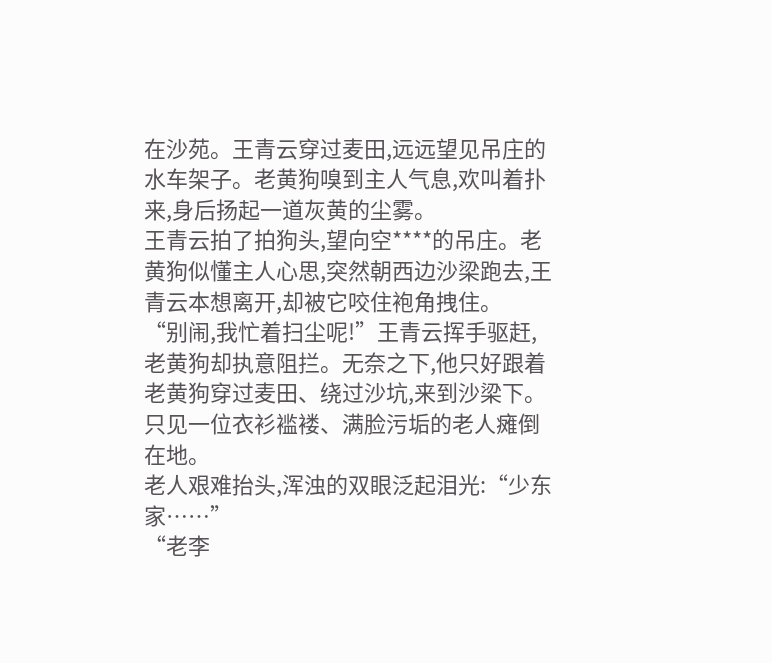在沙苑。王青云穿过麦田,远远望见吊庄的水车架子。老黄狗嗅到主人气息,欢叫着扑来,身后扬起一道灰黄的尘雾。
王青云拍了拍狗头,望向空****的吊庄。老黄狗似懂主人心思,突然朝西边沙梁跑去,王青云本想离开,却被它咬住袍角拽住。
“别闹,我忙着扫尘呢!”王青云挥手驱赶,老黄狗却执意阻拦。无奈之下,他只好跟着老黄狗穿过麦田、绕过沙坑,来到沙梁下。只见一位衣衫褴褛、满脸污垢的老人瘫倒在地。
老人艰难抬头,浑浊的双眼泛起泪光:“少东家……”
“老李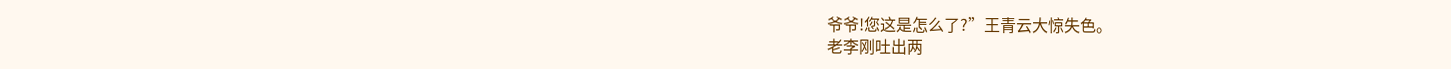爷爷!您这是怎么了?”王青云大惊失色。
老李刚吐出两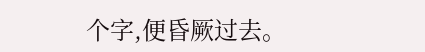个字,便昏厥过去。